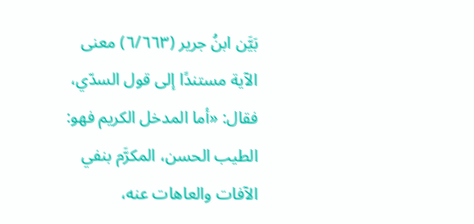بَيَّن ابنُ جرير (٦/٦٦٣) معنى الآية مستندًا إلى قول السدّي، فقال: «أما المدخل الكريم فهو: الطيب الحسن، المكرَّم بنفي الآفات والعاهات عنه،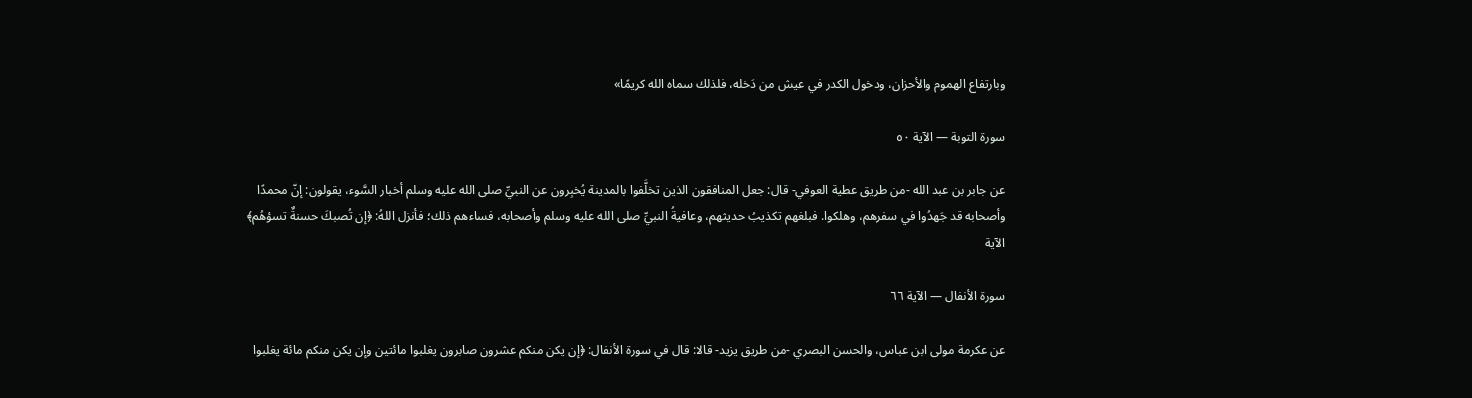وبارتفاع الهموم والأحزان، ودخول الكدر في عيش من دَخله، فلذلك سماه الله كريمًا»

سورة التوبة — الآية ٥٠

عن جابر بن عبد الله -من طريق عطية العوفي- قال: جعل المنافقون الذين تخلَّفوا بالمدينة يُخبِرون عن النبيِّ صلى الله عليه وسلم أخبار السَّوء، يقولون: إنّ محمدًا وأصحابه قد جَهدُوا في سفرهم، وهلكوا. فبلغهم تكذيبُ حديثهم، وعافيةُ النبيِّ صلى الله عليه وسلم وأصحابه، فساءهم ذلك؛ فأنزل اللهُ: ﴿إن تُصبكَ حسنةٌ تسؤهُم﴾ الآية

سورة الأنفال — الآية ٦٦

عن عكرمة مولى ابن عباس، والحسن البصري -من طريق يزيد- قالا: قال في سورة الأنفال: ﴿إن يكن منكم عشرون صابرون يغلبوا مائتين وإن يكن منكم مائة يغلبوا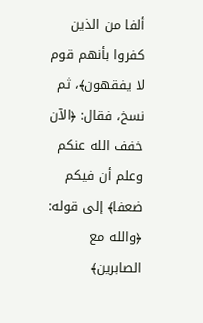ألفا من الذين كفروا بأنهم قوم لا يفقهون﴾، ثم نسخ، فقال: ﴿الآن خفف الله عنكم وعلم أن فيكم ضعفا﴾ إلى قوله: ﴿والله مع الصابرين﴾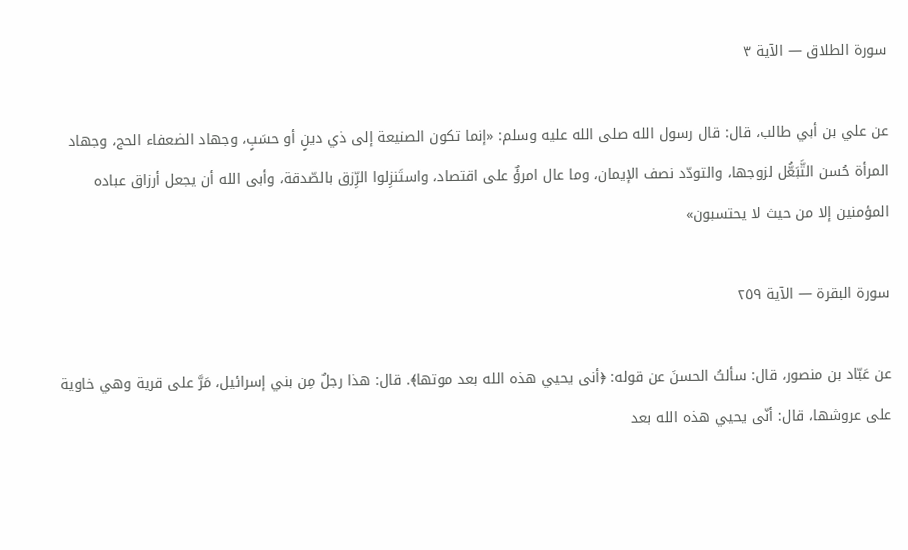سورة الطلاق — الآية ٣

عن علي بن أبي طالب، قال: قال رسول الله صلى الله عليه وسلم: «إنما تكون الصنيعة إلى ذي دينٍ أو حسَبٍ، وجهاد الضعفاء الحج، وجهاد المرأة حُسن التَّبَعُّل لزوجها، والتودّد نصف الإيمان، وما عال امرؤٌ على اقتصاد، واستَنزِلوا الرِّزق بالصّدقة، وأبى الله أن يجعل أرزاق عباده المؤمنين إلا من حيث لا يحتسبون»

سورة البقرة — الآية ٢٥٩

عن عَبّاد بن منصور، قال: سألتُ الحسنَ عن قوله: ﴿أنى يحيي هذه الله بعد موتها﴾. قال: هذا رجلٌ مِن بني إسرائيل، مَرَّ على قرية وهي خاوية على عروشها، قال: أنّى يحيي هذه الله بعد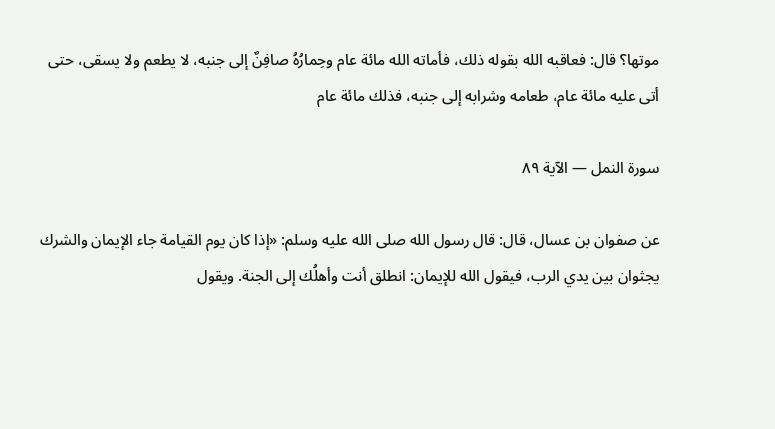موتها؟ قال: فعاقبه الله بقوله ذلك، فأماته الله مائة عام وحِمارُهُ صافِنٌ إلى جنبه، لا يطعم ولا يسقى، حتى أتى عليه مائة عام، طعامه وشرابه إلى جنبه، فذلك مائة عام

سورة النمل — الآية ٨٩

عن صفوان بن عسال، قال: قال رسول الله صلى الله عليه وسلم: «إذا كان يوم القيامة جاء الإيمان والشرك يجثوان بين يدي الرب، فيقول الله للإيمان: انطلق أنت وأهلُك إلى الجنة. ويقول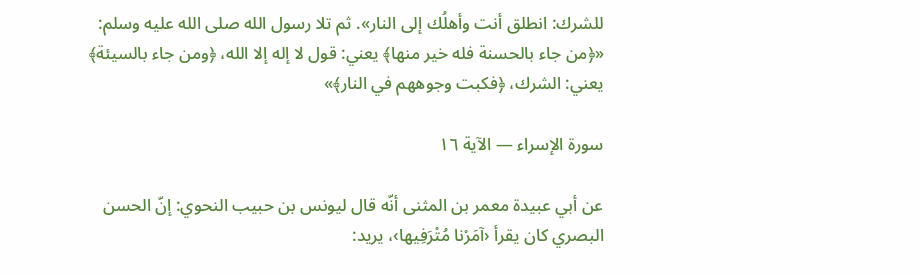للشرك: انطلق أنت وأهلُك إلى النار». ثم تلا رسول الله صلى الله عليه وسلم: «﴿من جاء بالحسنة فله خير منها﴾ يعني: قول لا إله إلا الله، ﴿ومن جاء بالسيئة﴾ يعني: الشرك، ﴿فكبت وجوههم في النار﴾»

سورة الإسراء — الآية ١٦

عن أبي عبيدة معمر بن المثنى أنّه قال ليونس بن حبيب النحوي: إنّ الحسن البصري كان يقرأ ‹آمَرْنا مُتْرَفِيها›، يريد: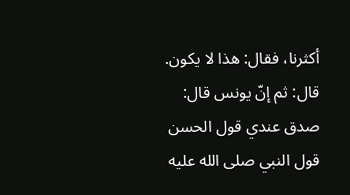أكثرنا، فقال: هذا لا يكون. قال: ثم إنّ يونس قال: صدق عندي قول الحسن قول النبي صلى الله عليه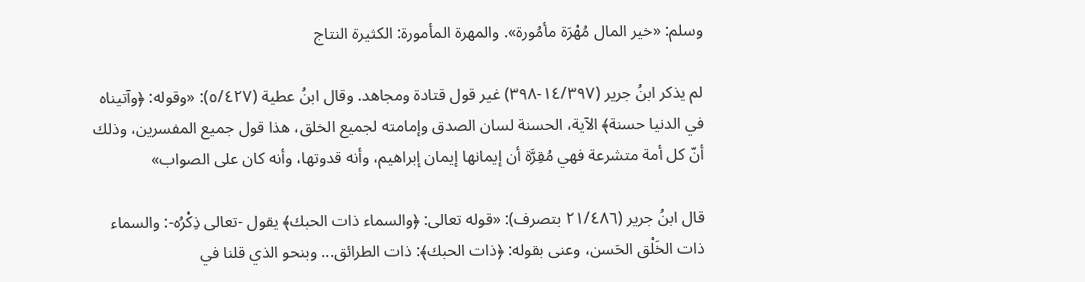وسلم: «خير المال مُهْرَة مأمُورة». والمهرة المأمورة: الكثيرة النتاج

لم يذكر ابنُ جرير (١٤/٣٩٧-٣٩٨) غير قول قتادة ومجاهد. وقال ابنُ عطية (٥/٤٢٧): «وقوله: ﴿وآتيناه في الدنيا حسنة﴾ الآية، الحسنة لسان الصدق وإمامته لجميع الخلق، هذا قول جميع المفسرين، وذلك أنّ كل أمة متشرعة فهي مُقِرَّة أن إيمانها إيمان إبراهيم، وأنه قدوتها، وأنه كان على الصواب»

قال ابنُ جرير (٢١/٤٨٦ بتصرف): «قوله تعالى: ﴿والسماء ذات الحبك﴾ يقول -تعالى ذِكْرُه-: والسماء ذات الخَلْق الحَسن، وعنى بقوله: ﴿ذات الحبك﴾: ذات الطرائق... وبنحو الذي قلنا في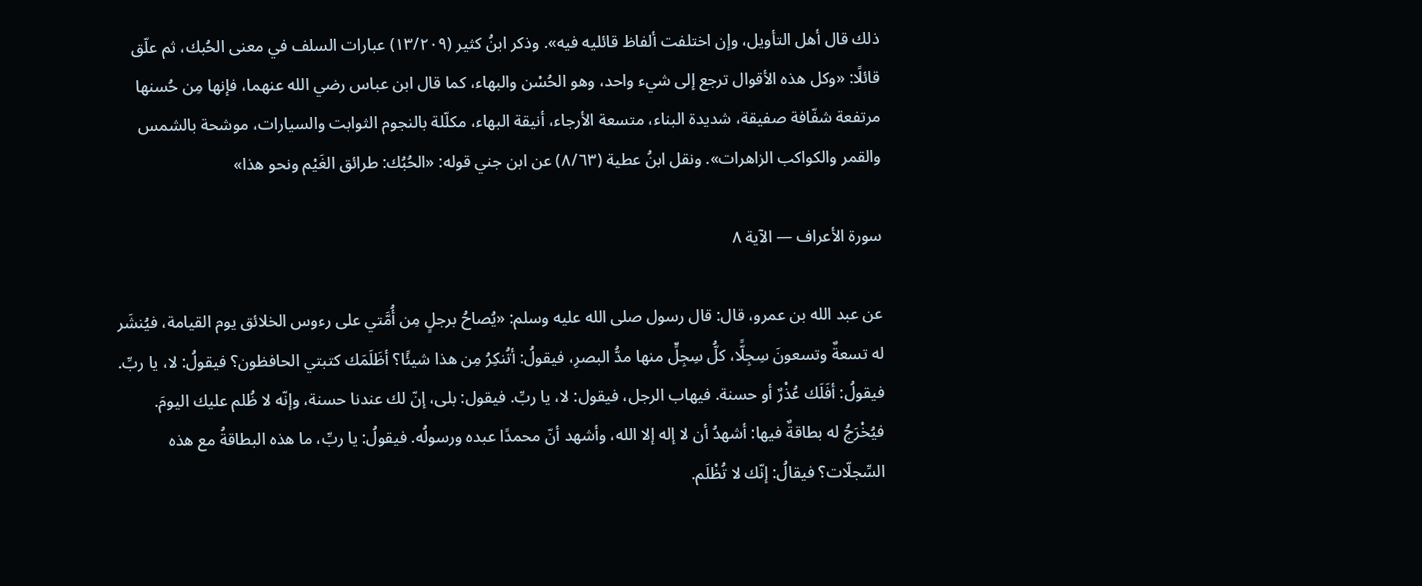ذلك قال أهل التأويل، وإن اختلفت ألفاظ قائليه فيه». وذكر ابنُ كثير (١٣/٢٠٩) عبارات السلف في معنى الحُبك، ثم علّق قائلًا: «وكل هذه الأقوال ترجع إلى شيء واحد، وهو الحُسْن والبهاء، كما قال ابن عباس رضي الله عنهما، فإنها مِن حُسنها مرتفعة شفّافة صفيقة، شديدة البناء، متسعة الأرجاء، أنيقة البهاء، مكلّلة بالنجوم الثوابت والسيارات، موشحة بالشمس والقمر والكواكب الزاهرات». ونقل ابنُ عطية (٨/٦٣) عن ابن جني قوله: «الحُبُك: طرائق الغَيْم ونحو هذا»

سورة الأعراف — الآية ٨

عن عبد الله بن عمرو، قال: قال رسول صلى الله عليه وسلم: «يُصاحُ برجلٍ مِن أُمَّتي على رءوس الخلائق يوم القيامة، فيُنشَر له تسعةٌ وتسعونَ سِجِلًّا، كلُّ سِجِلٍّ منها مدُّ البصرِ، فيقولُ: أتُنكِرُ مِن هذا شيئًا؟ أظَلَمَك كتبتي الحافظون؟ فيقولُ: لا، يا ربِّ. فيقولُ: أفَلَك عُذْرٌ أو حسنة. فيهاب الرجل، فيقول: لا، يا ربِّ. فيقول: بلى، إنّ لك عندنا حسنة، وإنّه لا ظُلم عليك اليومَ. فيُخْرَجُ له بطاقةٌ فيها: أشهدُ أن لا إله إلا الله، وأشهد أنّ محمدًا عبده ورسولُه. فيقولُ: يا ربِّ، ما هذه البطاقةُ مع هذه السِّجلّات؟ فيقالُ: إنّك لا تُظْلَم.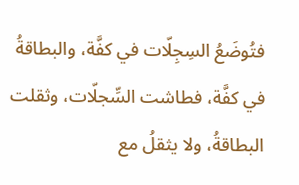فتُوضَعُ السِجِلّات في كفَّة، والبطاقةُ في كفَّة، فطاشت السِّجلّات، وثقلت البطاقةُ، ولا يثقلُ مع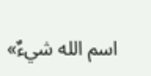اسم الله شيءٌ»